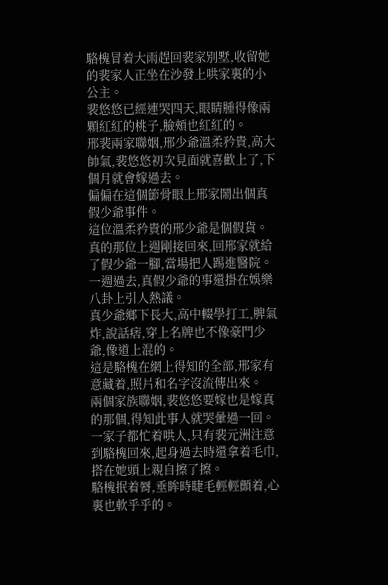駱槐冒着大雨趕回裴家別墅,收留她的裴家人正坐在沙發上哄家裏的小公主。
裴悠悠已經連哭四天,眼睛腫得像兩顆紅紅的桃子,臉頰也紅紅的。
邢裴兩家聯姻,邢少爺溫柔矜貴,高大帥氣,裴悠悠初次見面就喜歡上了,下個月就會嫁過去。
偏偏在這個節骨眼上邢家鬧出個真假少爺事件。
這位溫柔矜貴的邢少爺是個假貨。
真的那位上週剛接回來,回邢家就給了假少爺一腳,當場把人踢進醫院。
一週過去,真假少爺的事還掛在娛樂八卦上引人熱議。
真少爺鄉下長大,高中輟學打工,脾氣炸,說話痞,穿上名牌也不像豪門少爺,像道上混的。
這是駱槐在網上得知的全部,邢家有意藏着,照片和名字沒流傳出來。
兩個家族聯姻,裴悠悠要嫁也是嫁真的那個,得知此事人就哭暈過一回。
一家子都忙着哄人,只有裴元洲注意到駱槐回來,起身過去時還拿着毛巾,搭在她頭上親自擦了擦。
駱槐抿着脣,垂眸時睫毛輕輕顫着,心裏也軟乎乎的。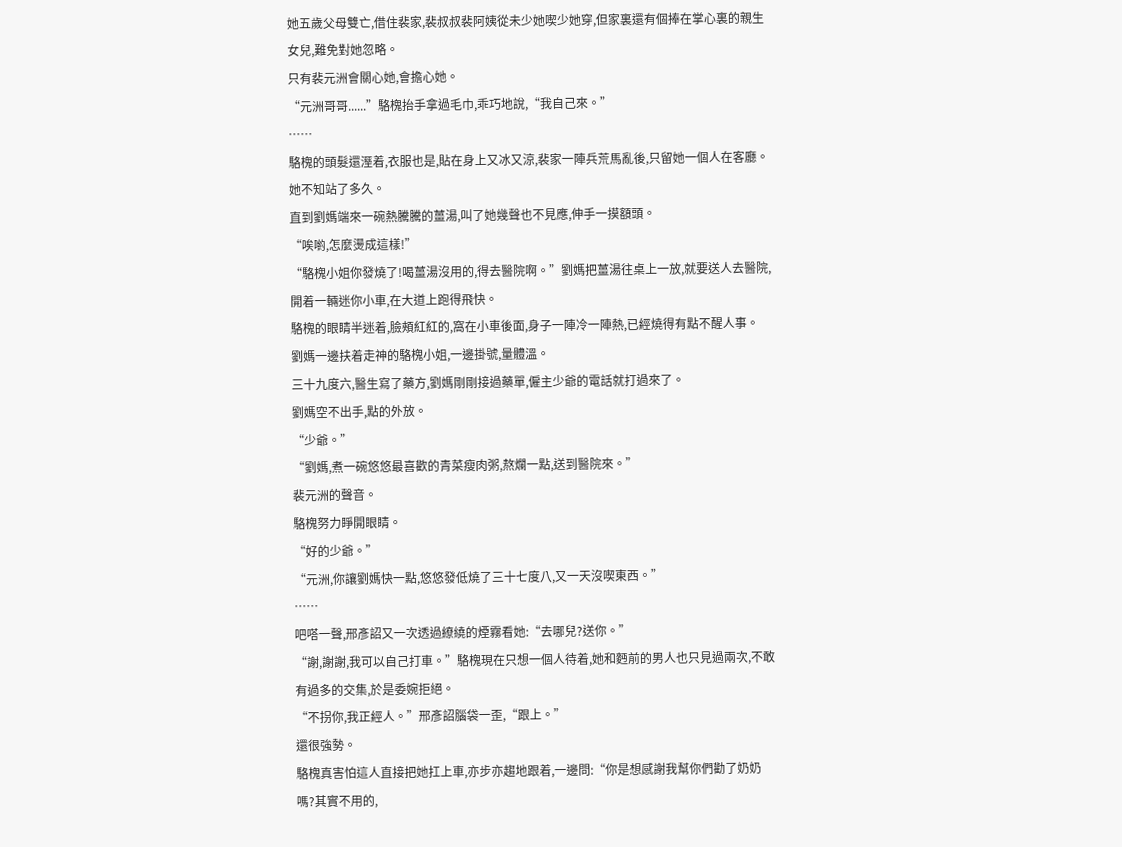她五歲父母雙亡,借住裴家,裴叔叔裴阿姨從未少她喫少她穿,但家裏還有個捧在掌心裏的親生女兒,難免對她忽略。
只有裴元洲會關心她,會擔心她。
“元洲哥哥......”駱槐抬手拿過毛巾,乖巧地說,“我自己來。”
……
駱槐的頭髮還溼着,衣服也是,貼在身上又冰又涼,裴家一陣兵荒馬亂後,只留她一個人在客廳。
她不知站了多久。
直到劉媽端來一碗熱騰騰的薑湯,叫了她幾聲也不見應,伸手一摸額頭。
“唉喲,怎麼燙成這樣!”
“駱槐小姐你發燒了!喝薑湯沒用的,得去醫院啊。”劉媽把薑湯往桌上一放,就要送人去醫院,開着一輛迷你小車,在大道上跑得飛快。
駱槐的眼睛半迷着,臉頰紅紅的,窩在小車後面,身子一陣冷一陣熱,已經燒得有點不醒人事。
劉媽一邊扶着走神的駱槐小姐,一邊掛號,量體溫。
三十九度六,醫生寫了藥方,劉媽剛剛接過藥單,僱主少爺的電話就打過來了。
劉媽空不出手,點的外放。
“少爺。”
“劉媽,煮一碗悠悠最喜歡的青菜瘦肉粥,熬爛一點,送到醫院來。”
裴元洲的聲音。
駱槐努力睜開眼睛。
“好的少爺。”
“元洲,你讓劉媽快一點,悠悠發低燒了三十七度八,又一天沒喫東西。”
……
吧嗒一聲,邢彥詔又一次透過繚繞的煙霧看她:“去哪兒?送你。”
“謝,謝謝,我可以自己打車。”駱槐現在只想一個人待着,她和麪前的男人也只見過兩次,不敢有過多的交集,於是委婉拒絕。
“不拐你,我正經人。”邢彥詔腦袋一歪,“跟上。”
還很強勢。
駱槐真害怕這人直接把她扛上車,亦步亦趨地跟着,一邊問:“你是想感謝我幫你們勸了奶奶嗎?其實不用的,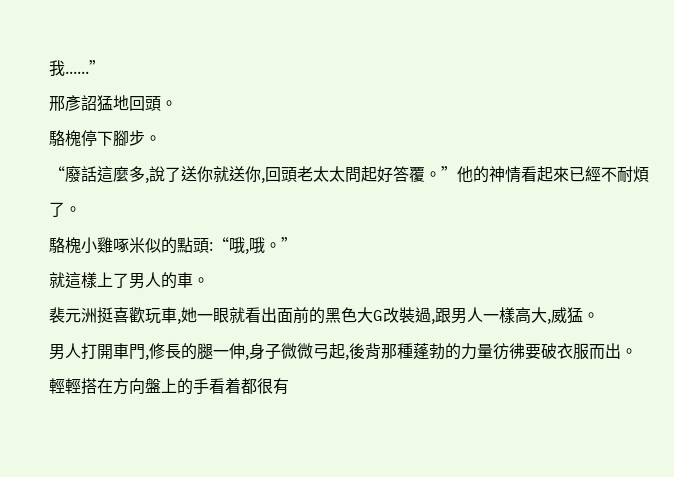我......”
邢彥詔猛地回頭。
駱槐停下腳步。
“廢話這麼多,說了送你就送你,回頭老太太問起好答覆。”他的神情看起來已經不耐煩了。
駱槐小雞啄米似的點頭:“哦,哦。”
就這樣上了男人的車。
裴元洲挺喜歡玩車,她一眼就看出面前的黑色大G改裝過,跟男人一樣高大,威猛。
男人打開車門,修長的腿一伸,身子微微弓起,後背那種蓬勃的力量彷彿要破衣服而出。
輕輕搭在方向盤上的手看着都很有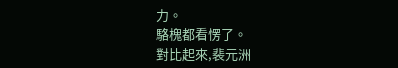力。
駱槐都看愣了。
對比起來,裴元洲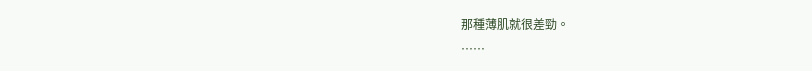那種薄肌就很差勁。
……